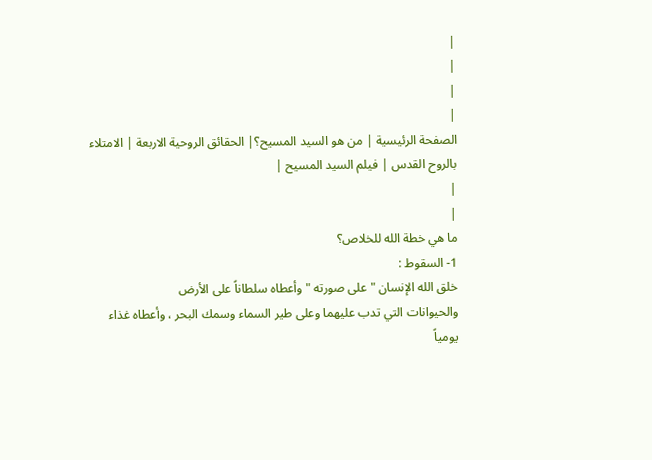|
|
|
|
الصفحة الرئيسية | من هو السيد المسيح؟| الحقائق الروحية الاربعة | الامتلاء بالروح القدس | فيلم السيد المسيح |
|
|
ما هي خطة الله للخلاص؟
1- السقوط :
خلق الله الإنسان " على صورته " وأعطاه سلطاناً على الأرض
والحيوانات التي تدب عليهما وعلى طير السماء وسمك البحر ، وأعطاه غذاء يومياً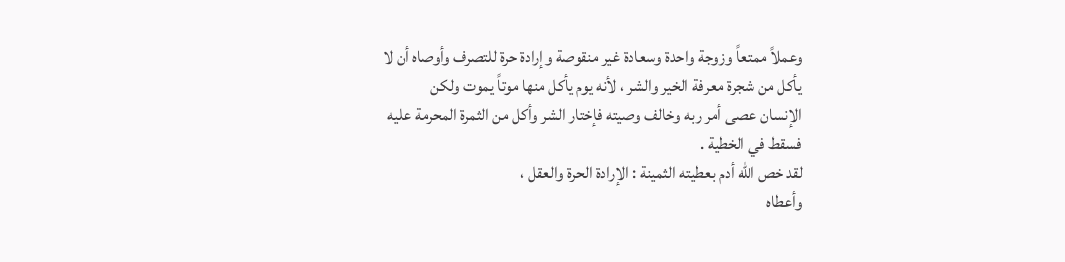وعملاً ممتعاً وزوجة واحدة وسعادة غير منقوصة وإرادة حرة للتصرف وأوصاه أن لا
يأكل من شجرة معرفة الخير والشر ، لأنه يوم يأكل منها موتاً يموت ولكن
الإنسان عصى أمر ربه وخالف وصيته فإختار الشر وأكل من الثمرة المحرمة عليه
فسقط في الخطية .
لقد خص الله أدم بعطيته الثمينة : الإرادة الحرة والعقل ،
وأعطاه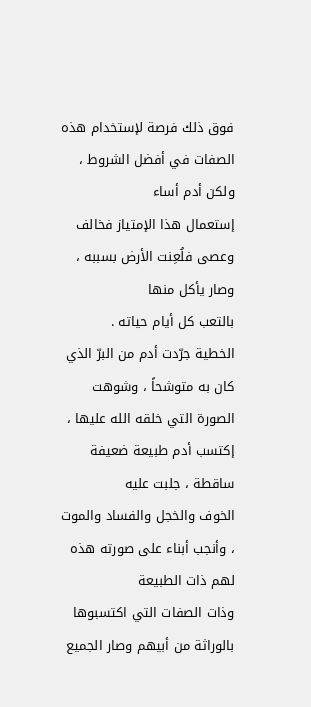فوق ذلك فرصة لإستخدام هذه الصفات في أفضل الشروط ، ولكن أدم أساء
إستعمال هذا الإمتياز فخالف وعصى فلُعِنت الأرض بسببه ، وصار يأكل منها
بالتعب كل أيام حياته .
الخطية جرّدت أدم من البرّ الذي كان به متوشحاً ، وشوهت
الصورة التي خلقه الله عليها ، إكتسب أدم طبيعة ضعيفة ساقطة ، جلبت عليه
الخوف والخجل والفساد والموت ، وأنجب أبناء على صورته هذه لهم ذات الطبيعة
وذات الصفات التي اكتسبوها بالوراثة من أبيهم وصار الجميع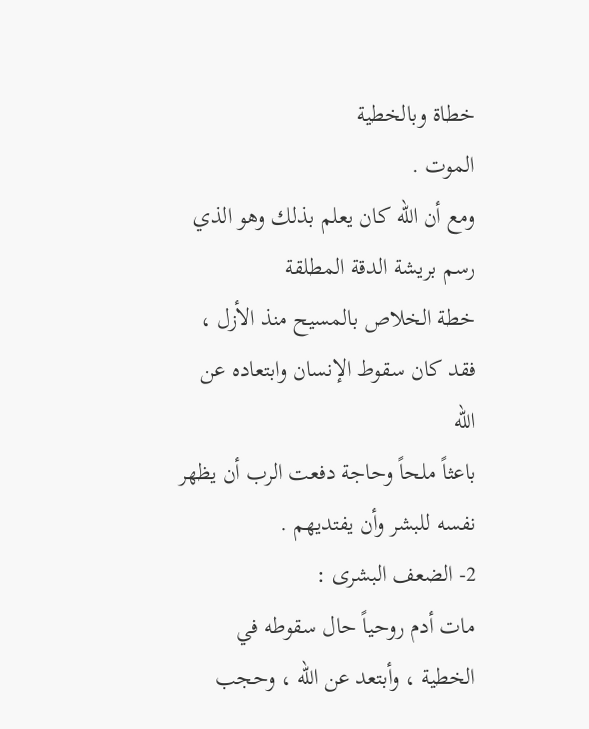خطاة وبالخطية
الموت .
ومع أن الله كان يعلم بذلك وهو الذي رسم بريشة الدقة المطلقة
خطة الخلاص بالمسيح منذ الأزل ، فقد كان سقوط الإنسان وابتعاده عن الله
باعثاً ملحاً وحاجة دفعت الرب أن يظهر نفسه للبشر وأن يفتديهم .
2- الضعف البشرى :
مات أدم روحياً حال سقوطه في الخطية ، وأبتعد عن الله ، وحجب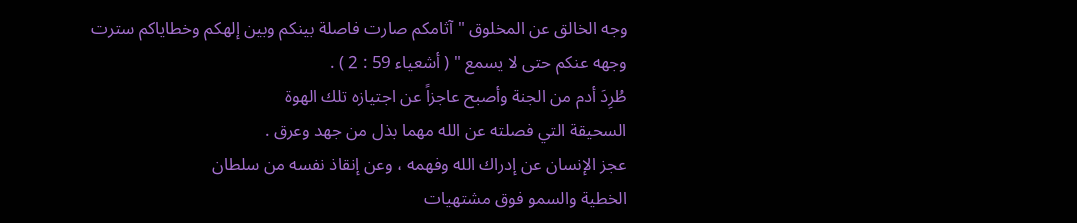وجه الخالق عن المخلوق " آثامكم صارت فاصلة بينكم وبين إلهكم وخطاياكم سترت
وجهه عنكم حتى لا يسمع " ( أشعياء 59 : 2 ) .
طُرِدَ أدم من الجنة وأصبح عاجزاً عن اجتيازه تلك الهوة
السحيقة التي فصلته عن الله مهما بذل من جهد وعرق .
عجز الإنسان عن إدراك الله وفهمه ، وعن إنقاذ نفسه من سلطان
الخطية والسمو فوق مشتهيات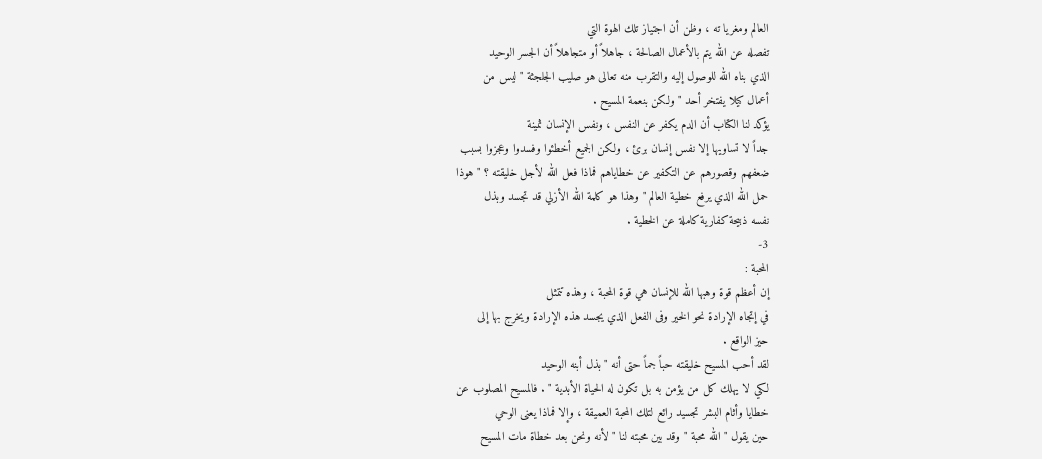العالم ومغريا ته ، وظن أن اجتياز تلك الهوة التي
تفصله عن الله يتم بالأعمال الصالحة ، جاهلاً أو متجاهلاً أن الجسر الوحيد
الذي بناه الله للوصول إليه والتقرب منه تعالى هو صليب الجلجثة " ليس من
أعمال كيلا يفتخر أحد " ولكن بنعمة المسيح .
يؤكد لنا الكتاب أن الدم يكفر عن النفس ، ونفس الإنسان ثمينة
جداً لا تساويها إلا نفس إنسان برئ ، ولكن الجميع أخطئوا وفسدوا وعجزوا بسبب
ضعفهم وقصورهم عن التكفير عن خطاياهم فماذا فعل الله لأجل خليقته ؟ " هوذا
حمل الله الذي يرفع خطية العالم " وهذا هو كلمة الله الأزلي قد تجسد وبذل
نفسه ذبيحة كفارية كاملة عن الخطية .
3-
المحبة :
إن أعظم قوة وهبها الله للإنسان هي قوة المحبة ، وهذه تتمثل
في إتجاه الإرادة نحو الخير وفى الفعل الذي يجسد هذه الإرادة ويخرج بها إلى
حيز الواقع .
لقد أحب المسيح خليقته حباً جماً حتى أنه " بذل أبنه الوحيد
لكي لا يهلك كل من يؤمن به بل تكون له الحياة الأبدية " . فالمسيح المصلوب عن
خطايا وأثام البشر تجسيد رائع لتلك المحبة العميقة ، وإلا فماذا يعنى الوحي
حين يقول " الله محبة " وقد بين محبته لنا " لأنه ونحن بعد خطاة مات المسيح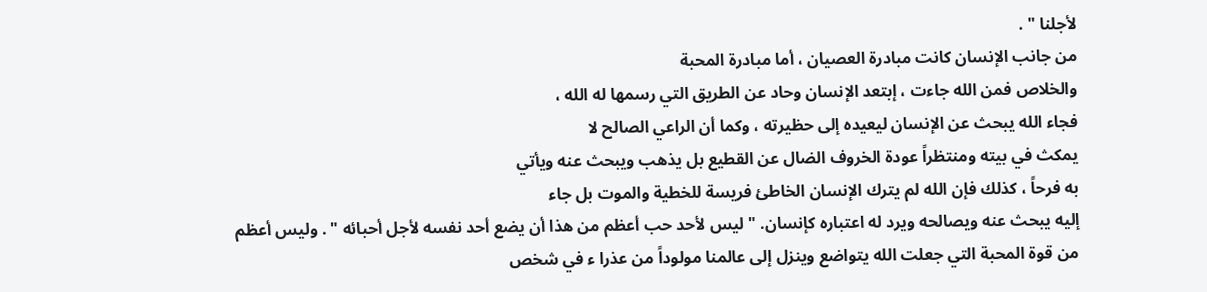لأجلنا " .
من جانب الإنسان كانت مبادرة العصيان ، أما مبادرة المحبة
والخلاص فمن الله جاءت ، إبتعد الإنسان وحاد عن الطريق التي رسمها له الله ،
فجاء الله يبحث عن الإنسان ليعيده إلى حظيرته ، وكما أن الراعي الصالح لا
يمكث في بيته ومنتظراً عودة الخروف الضال عن القطيع بل يذهب ويبحث عنه ويأتي
به فرحاً ، كذلك فإن الله لم يترك الإنسان الخاطئ فريسة للخطية والموت بل جاء
إليه يبحث عنه ويصالحه ويرد له اعتباره كإنسان. " ليس لأحد حب أعظم من هذا أن يضع أحد نفسه لأجل أحبائه " . وليس أعظم من قوة المحبة التي جعلت الله يتواضع وينزل إلى عالمنا مولوداً من عذرا ء في شخص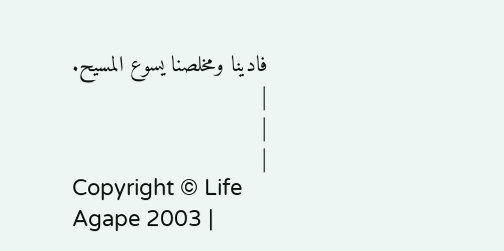فادينا ومخلصنا يسوع المسيح.
|
|
|
Copyright © Life Agape 2003 |